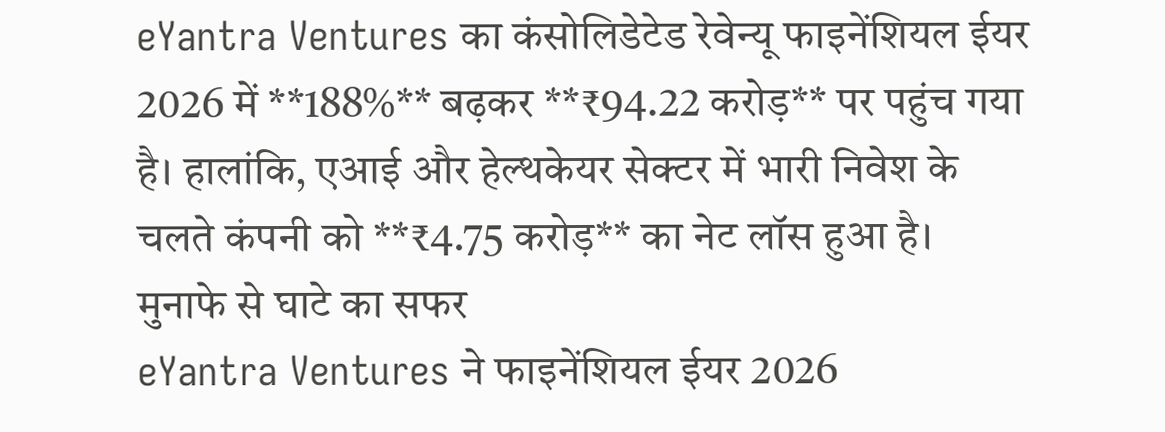eYantra Ventures का कंसोलिडेटेड रेवेन्यू फाइनेंशियल ईयर 2026 में **188%** बढ़कर **₹94.22 करोड़** पर पहुंच गया है। हालांकि, एआई और हेल्थकेयर सेक्टर में भारी निवेश के चलते कंपनी को **₹4.75 करोड़** का नेट लॉस हुआ है।
मुनाफे से घाटे का सफर
eYantra Ventures ने फाइनेंशियल ईयर 2026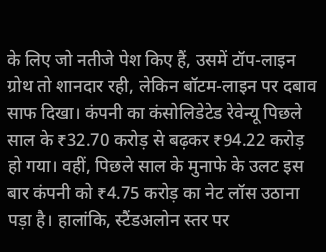के लिए जो नतीजे पेश किए हैं, उसमें टॉप-लाइन ग्रोथ तो शानदार रही, लेकिन बॉटम-लाइन पर दबाव साफ दिखा। कंपनी का कंसोलिडेटेड रेवेन्यू पिछले साल के ₹32.70 करोड़ से बढ़कर ₹94.22 करोड़ हो गया। वहीं, पिछले साल के मुनाफे के उलट इस बार कंपनी को ₹4.75 करोड़ का नेट लॉस उठाना पड़ा है। हालांकि, स्टैंडअलोन स्तर पर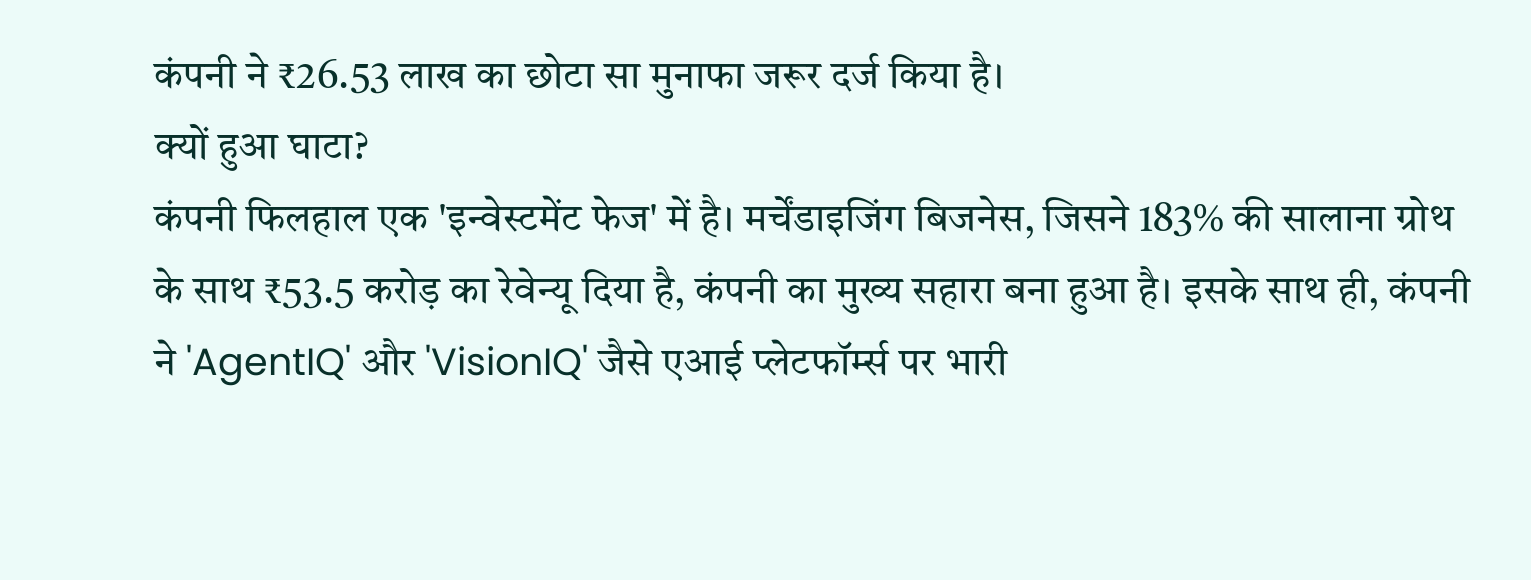कंपनी ने ₹26.53 लाख का छोटा सा मुनाफा जरूर दर्ज किया है।
क्यों हुआ घाटा?
कंपनी फिलहाल एक 'इन्वेस्टमेंट फेज' में है। मर्चेंडाइजिंग बिजनेस, जिसने 183% की सालाना ग्रोथ के साथ ₹53.5 करोड़ का रेवेन्यू दिया है, कंपनी का मुख्य सहारा बना हुआ है। इसके साथ ही, कंपनी ने 'AgentIQ' और 'VisionIQ' जैसे एआई प्लेटफॉर्म्स पर भारी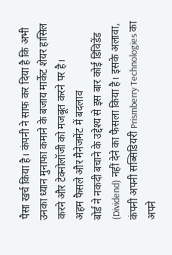पैसा खर्च किया है। कंपनी ने साफ कर दिया है कि अभी उनका ध्यान मुनाफा कमाने के बजाय मार्केट शेयर हासिल करने और टेक्नोलॉजी को मजबूत करने पर है।
अहम फैसले और मैनेजमेंट में बदलाव
बोर्ड ने नकदी बचाने के उद्देश्य से इस बार कोई डिविडेंड (Dividend) नहीं देने का फैसला किया है। इसके अलावा, कंपनी अपनी सब्सिडियरी Prismberry Technologies का अपने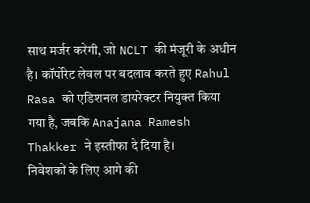साथ मर्जर करेगी, जो NCLT की मंजूरी के अधीन है। कॉर्पोरेट लेवल पर बदलाव करते हुए Rahul Rasa को एडिशनल डायरेक्टर नियुक्त किया गया है, जबकि Anajana Ramesh Thakker ने इस्तीफा दे दिया है।
निवेशकों के लिए आगे की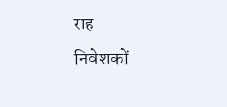राह
निवेशकों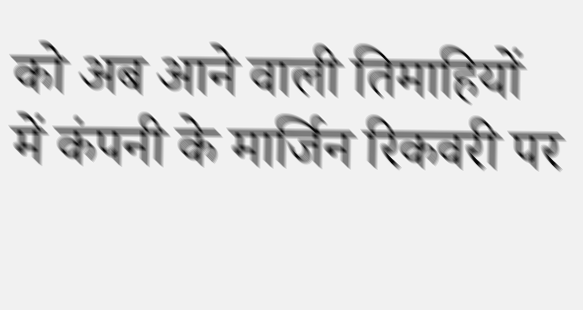को अब आने वाली तिमाहियों में कंपनी के मार्जिन रिकवरी पर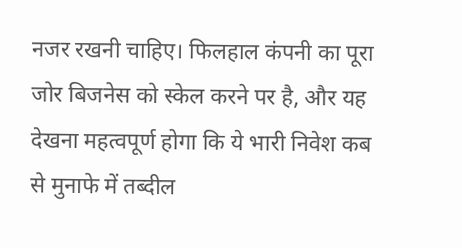नजर रखनी चाहिए। फिलहाल कंपनी का पूरा जोर बिजनेस को स्केल करने पर है, और यह देखना महत्वपूर्ण होगा कि ये भारी निवेश कब से मुनाफे में तब्दील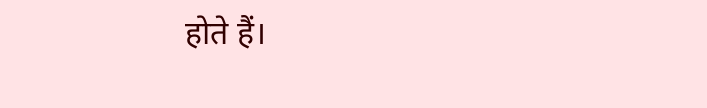होते हैं।